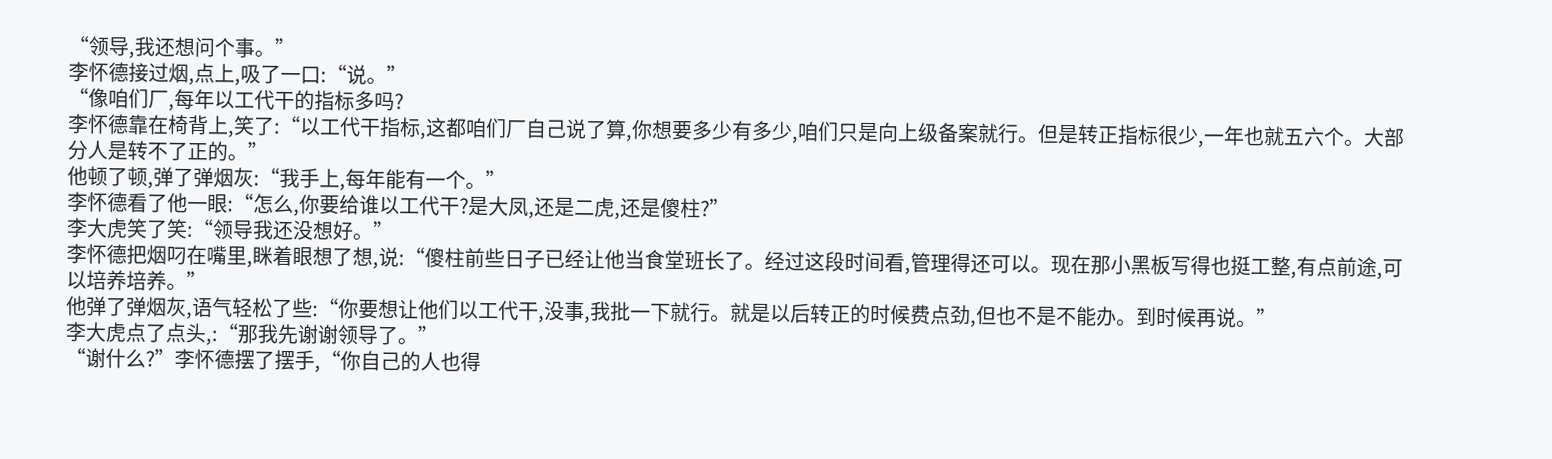“领导,我还想问个事。”
李怀德接过烟,点上,吸了一口:“说。”
“像咱们厂,每年以工代干的指标多吗?
李怀德靠在椅背上,笑了:“以工代干指标,这都咱们厂自己说了算,你想要多少有多少,咱们只是向上级备案就行。但是转正指标很少,一年也就五六个。大部分人是转不了正的。”
他顿了顿,弹了弹烟灰:“我手上,每年能有一个。”
李怀德看了他一眼:“怎么,你要给谁以工代干?是大凤,还是二虎,还是傻柱?”
李大虎笑了笑:“领导我还没想好。”
李怀德把烟叼在嘴里,眯着眼想了想,说:“傻柱前些日子已经让他当食堂班长了。经过这段时间看,管理得还可以。现在那小黑板写得也挺工整,有点前途,可以培养培养。”
他弹了弹烟灰,语气轻松了些:“你要想让他们以工代干,没事,我批一下就行。就是以后转正的时候费点劲,但也不是不能办。到时候再说。”
李大虎点了点头,:“那我先谢谢领导了。”
“谢什么?”李怀德摆了摆手,“你自己的人也得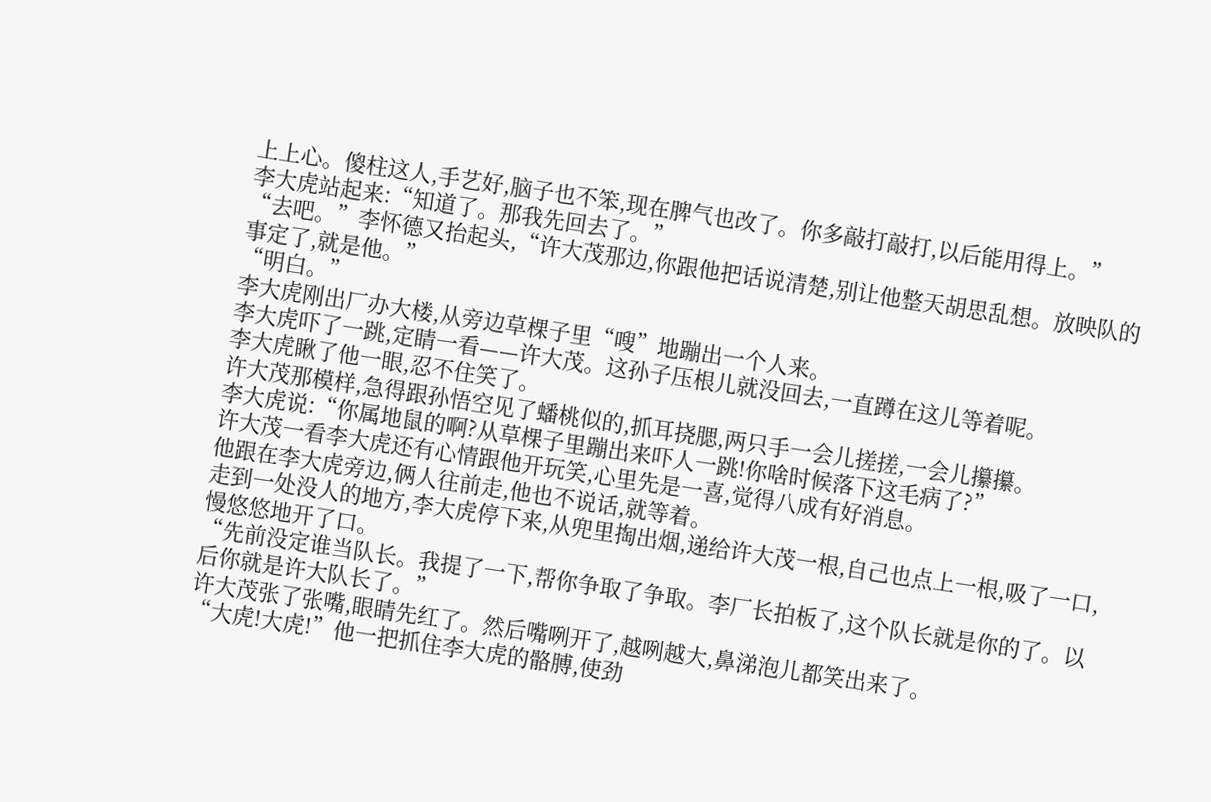上上心。傻柱这人,手艺好,脑子也不笨,现在脾气也改了。你多敲打敲打,以后能用得上。”
李大虎站起来:“知道了。那我先回去了。”
“去吧。”李怀德又抬起头,“许大茂那边,你跟他把话说清楚,别让他整天胡思乱想。放映队的事定了,就是他。”
“明白。”
李大虎刚出厂办大楼,从旁边草棵子里“嗖”地蹦出一个人来。
李大虎吓了一跳,定睛一看——许大茂。这孙子压根儿就没回去,一直蹲在这儿等着呢。
李大虎瞅了他一眼,忍不住笑了。
许大茂那模样,急得跟孙悟空见了蟠桃似的,抓耳挠腮,两只手一会儿搓搓,一会儿攥攥。
李大虎说:“你属地鼠的啊?从草棵子里蹦出来吓人一跳!你啥时候落下这毛病了?”
许大茂一看李大虎还有心情跟他开玩笑,心里先是一喜,觉得八成有好消息。
他跟在李大虎旁边,俩人往前走,他也不说话,就等着。
走到一处没人的地方,李大虎停下来,从兜里掏出烟,递给许大茂一根,自己也点上一根,吸了一口,慢悠悠地开了口。
“先前没定谁当队长。我提了一下,帮你争取了争取。李厂长拍板了,这个队长就是你的了。以后你就是许大队长了。”
许大茂张了张嘴,眼睛先红了。然后嘴咧开了,越咧越大,鼻涕泡儿都笑出来了。
“大虎!大虎!”他一把抓住李大虎的骼膊,使劲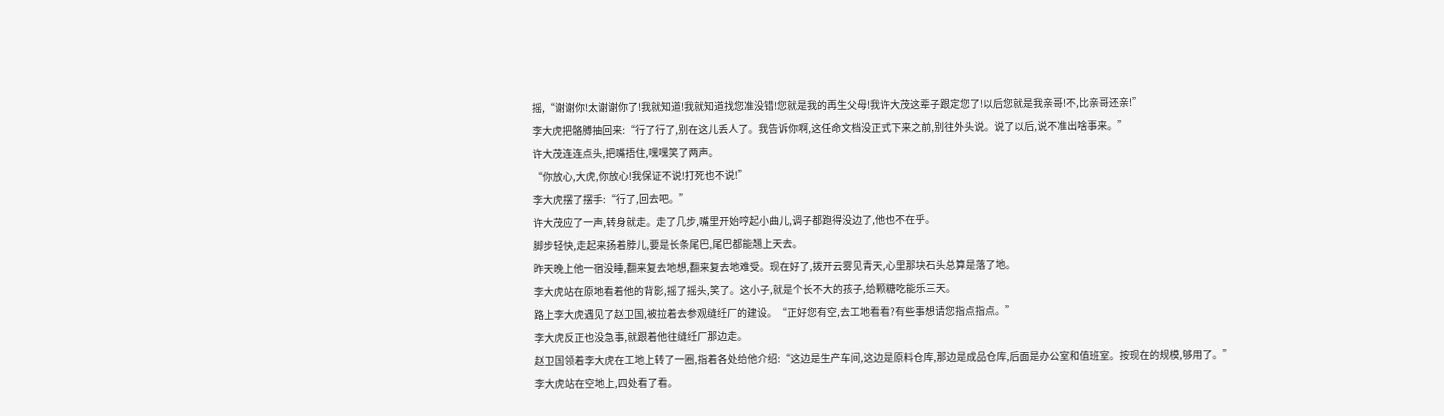摇,“谢谢你!太谢谢你了!我就知道!我就知道找您准没错!您就是我的再生父母!我许大茂这辈子跟定您了!以后您就是我亲哥!不,比亲哥还亲!”
李大虎把骼膊抽回来:“行了行了,别在这儿丢人了。我告诉你啊,这任命文档没正式下来之前,别往外头说。说了以后,说不准出啥事来。”
许大茂连连点头,把嘴捂住,嘿嘿笑了两声。
“你放心,大虎,你放心!我保证不说!打死也不说!”
李大虎摆了摆手:“行了,回去吧。”
许大茂应了一声,转身就走。走了几步,嘴里开始哼起小曲儿,调子都跑得没边了,他也不在乎。
脚步轻快,走起来扬着脖儿,要是长条尾巴,尾巴都能翘上天去。
昨天晚上他一宿没睡,翻来复去地想,翻来复去地难受。现在好了,拨开云雾见青天,心里那块石头总算是落了地。
李大虎站在原地看着他的背影,摇了摇头,笑了。这小子,就是个长不大的孩子,给颗糖吃能乐三天。
路上李大虎遇见了赵卫国,被拉着去参观缝纴厂的建设。“正好您有空,去工地看看?有些事想请您指点指点。”
李大虎反正也没急事,就跟着他往缝纴厂那边走。
赵卫国领着李大虎在工地上转了一圈,指着各处给他介绍:“这边是生产车间,这边是原料仓库,那边是成品仓库,后面是办公室和值班室。按现在的规模,够用了。”
李大虎站在空地上,四处看了看。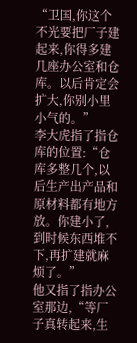“卫国,你这个不光要把厂子建起来,你得多建几座办公室和仓库。以后肯定会扩大,你别小里小气的。”
李大虎指了指仓库的位置:“仓库多整几个,以后生产出产品和原材料都有地方放。你建小了,到时候东西堆不下,再扩建就麻烦了。”
他又指了指办公室那边,“等厂子真转起来,生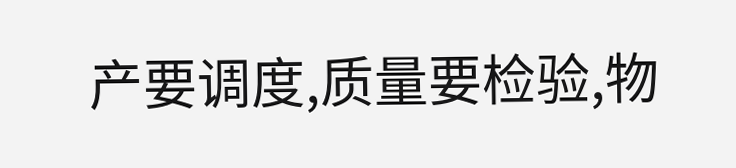产要调度,质量要检验,物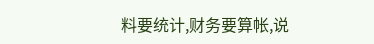料要统计,财务要算帐,说